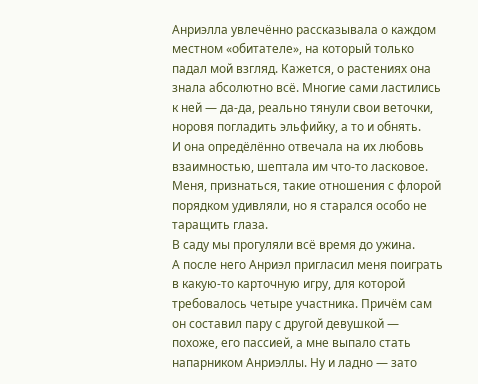Анриэлла увлечённо рассказывала о каждом местном «обитателе», на который только падал мой взгляд. Кажется, о растениях она знала абсолютно всё. Многие сами ластились к ней — да-да, реально тянули свои веточки, норовя погладить эльфийку, а то и обнять.
И она опредёлённо отвечала на их любовь взаимностью, шептала им что-то ласковое.
Меня, признаться, такие отношения с флорой порядком удивляли, но я старался особо не таращить глаза.
В саду мы прогуляли всё время до ужина.
А после него Анриэл пригласил меня поиграть в какую-то карточную игру, для которой требовалось четыре участника. Причём сам он составил пару с другой девушкой — похоже, его пассией, а мне выпало стать напарником Анриэллы. Ну и ладно — зато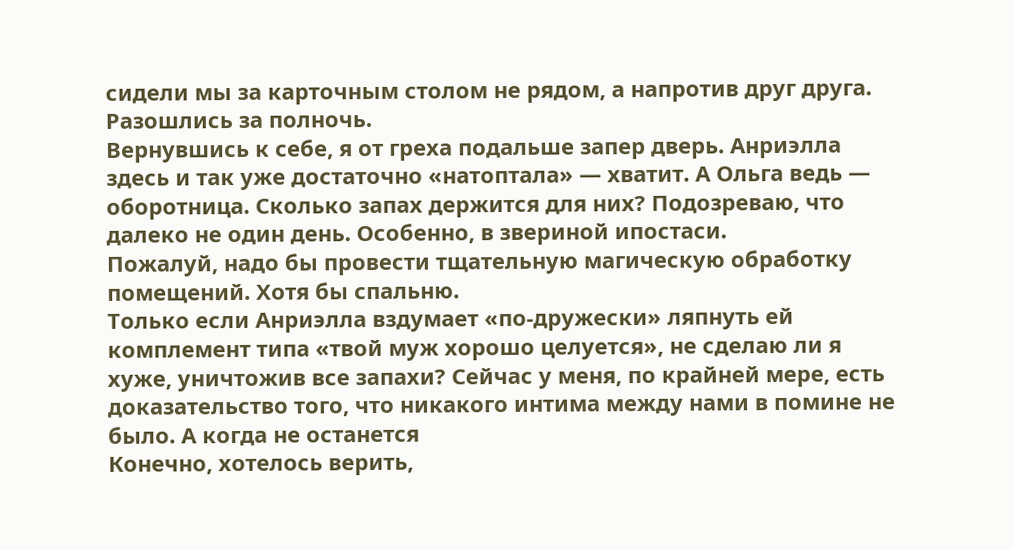сидели мы за карточным столом не рядом, а напротив друг друга.
Разошлись за полночь.
Вернувшись к себе, я от греха подальше запер дверь. Анриэлла здесь и так уже достаточно «натоптала» — хватит. А Ольга ведь — оборотница. Сколько запах держится для них? Подозреваю, что далеко не один день. Особенно, в звериной ипостаси.
Пожалуй, надо бы провести тщательную магическую обработку помещений. Хотя бы спальню.
Только если Анриэлла вздумает «по-дружески» ляпнуть ей комплемент типа «твой муж хорошо целуется», не сделаю ли я хуже, уничтожив все запахи? Сейчас у меня, по крайней мере, есть доказательство того, что никакого интима между нами в помине не было. А когда не останется
Конечно, хотелось верить,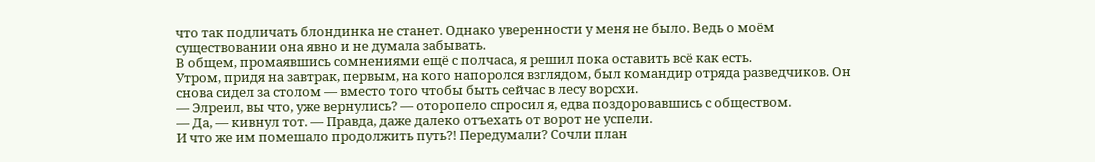что так подличать блондинка не станет. Однако уверенности у меня не было. Ведь о моём существовании она явно и не думала забывать.
В общем, промаявшись сомнениями ещё с полчаса, я решил пока оставить всё как есть.
Утром, придя на завтрак, первым, на кого напоролся взглядом, был командир отряда разведчиков. Он снова сидел за столом — вместо того чтобы быть сейчас в лесу ворсхи.
— Элреил, вы что, уже вернулись? — оторопело спросил я, едва поздоровавшись с обществом.
— Да, — кивнул тот. — Правда, даже далеко отъехать от ворот не успели.
И что же им помешало продолжить путь?! Передумали? Сочли план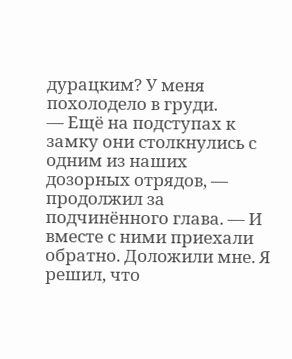дурацким? У меня похолодело в груди.
— Ещё на подступах к замку они столкнулись с одним из наших дозорных отрядов, — продолжил за подчинённого глава. — И вместе с ними приехали обратно. Доложили мне. Я решил, что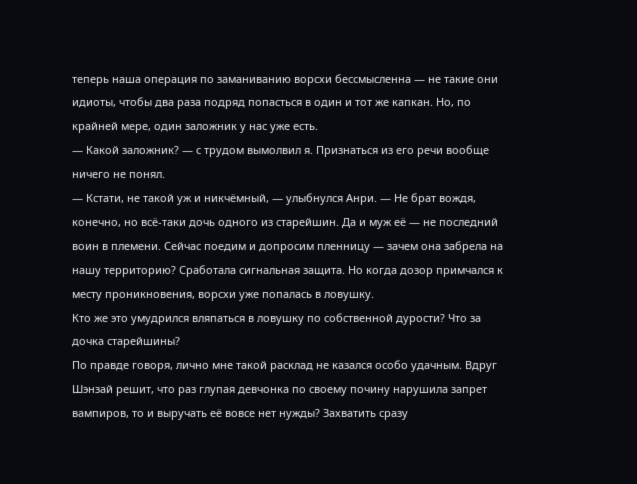теперь наша операция по заманиванию ворсхи бессмысленна — не такие они идиоты, чтобы два раза подряд попасться в один и тот же капкан. Но, по крайней мере, один заложник у нас уже есть.
— Какой заложник? — с трудом вымолвил я. Признаться из его речи вообще ничего не понял.
— Кстати, не такой уж и никчёмный, — улыбнулся Анри. — Не брат вождя, конечно, но всё-таки дочь одного из старейшин. Да и муж её — не последний воин в племени. Сейчас поедим и допросим пленницу — зачем она забрела на нашу территорию? Сработала сигнальная защита. Но когда дозор примчался к месту проникновения, ворсхи уже попалась в ловушку.
Кто же это умудрился вляпаться в ловушку по собственной дурости? Что за дочка старейшины?
По правде говоря, лично мне такой расклад не казался особо удачным. Вдруг Шэнзай решит, что раз глупая девчонка по своему почину нарушила запрет вампиров, то и выручать её вовсе нет нужды? Захватить сразу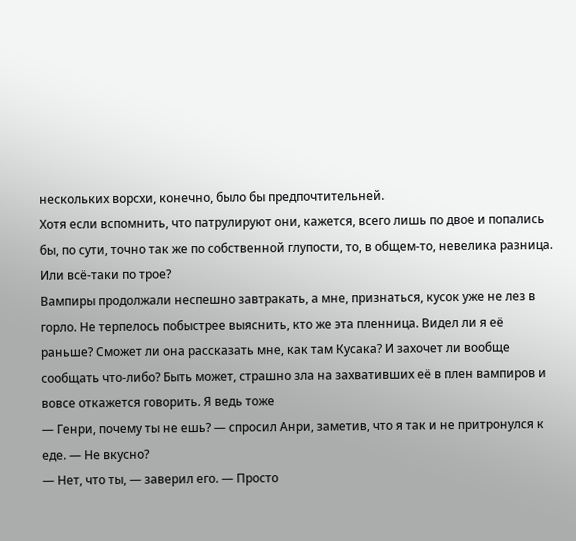нескольких ворсхи, конечно, было бы предпочтительней.
Хотя если вспомнить, что патрулируют они, кажется, всего лишь по двое и попались бы, по сути, точно так же по собственной глупости, то, в общем-то, невелика разница. Или всё-таки по трое?
Вампиры продолжали неспешно завтракать, а мне, признаться, кусок уже не лез в горло. Не терпелось побыстрее выяснить, кто же эта пленница. Видел ли я её раньше? Сможет ли она рассказать мне, как там Кусака? И захочет ли вообще сообщать что-либо? Быть может, страшно зла на захвативших её в плен вампиров и вовсе откажется говорить. Я ведь тоже
— Генри, почему ты не ешь? — спросил Анри, заметив, что я так и не притронулся к еде. — Не вкусно?
— Нет, что ты, — заверил его. — Просто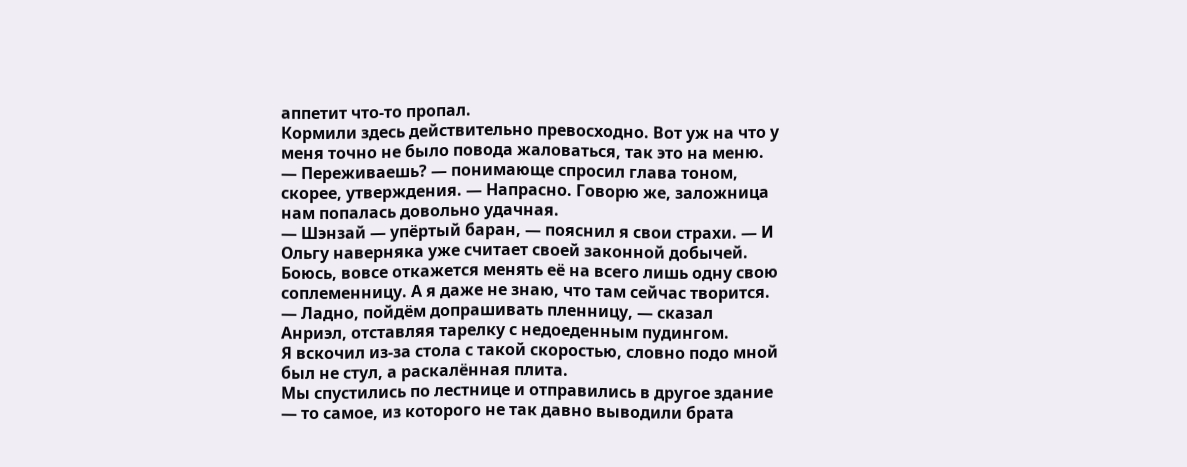аппетит что-то пропал.
Кормили здесь действительно превосходно. Вот уж на что у меня точно не было повода жаловаться, так это на меню.
— Переживаешь? — понимающе спросил глава тоном, скорее, утверждения. — Напрасно. Говорю же, заложница нам попалась довольно удачная.
— Шэнзай — упёртый баран, — пояснил я свои страхи. — И Ольгу наверняка уже считает своей законной добычей. Боюсь, вовсе откажется менять её на всего лишь одну свою соплеменницу. А я даже не знаю, что там сейчас творится.
— Ладно, пойдём допрашивать пленницу, — сказал Анриэл, отставляя тарелку с недоеденным пудингом.
Я вскочил из-за стола с такой скоростью, словно подо мной был не стул, а раскалённая плита.
Мы спустились по лестнице и отправились в другое здание — то самое, из которого не так давно выводили брата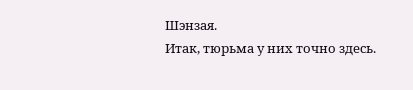Шэнзая.
Итак, тюрьма у них точно здесь.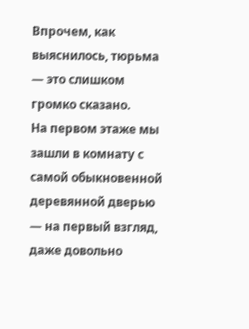Впрочем, как выяснилось, тюрьма — это слишком громко сказано.
На первом этаже мы зашли в комнату с самой обыкновенной деревянной дверью — на первый взгляд, даже довольно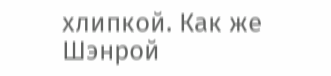хлипкой. Как же Шэнрой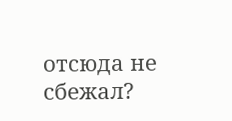отсюда не сбежал?